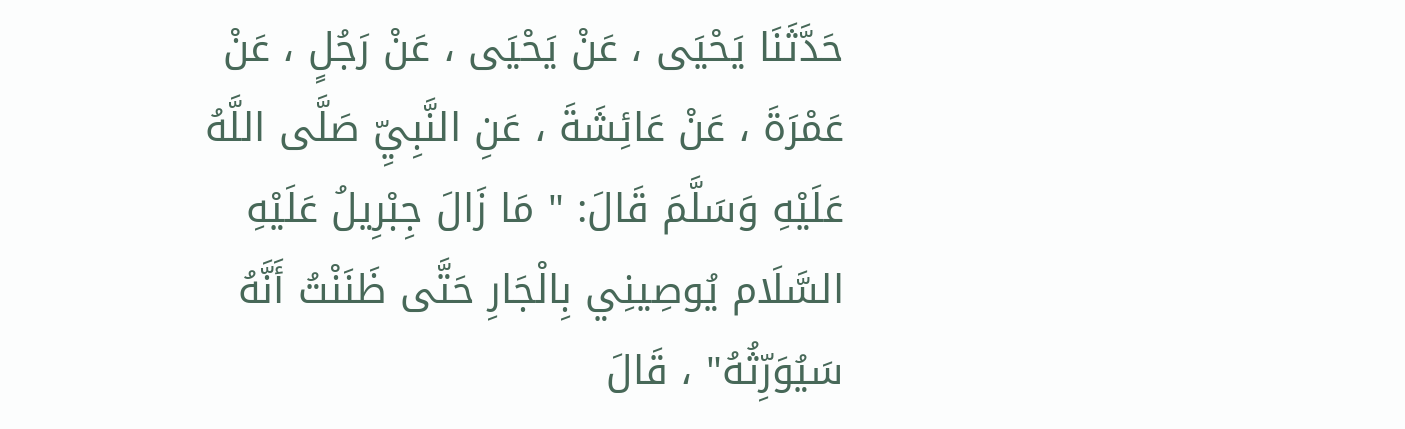حَدَّثَنَا يَحْيَى ، عَنْ يَحْيَى ، عَنْ رَجُلٍ ، عَنْ عَمْرَةَ ، عَنْ عَائِشَةَ ، عَنِ النَّبِيِّ صَلَّى اللَّهُ عَلَيْهِ وَسَلَّمَ قَالَ: " مَا زَالَ جِبْرِيلُ عَلَيْهِ السَّلَام يُوصِينِي بِالْجَارِ حَتَّى ظَنَنْتُ أَنَّهُ سَيُوَرِّثُهُ" ، قَالَ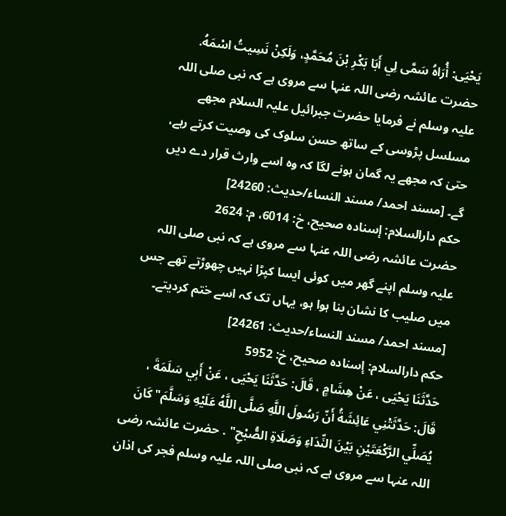يَحْيَى: أُرَاهُ سَمَّى لِي أَبَا بَكْرِ بْنَ مُحَمَّدٍ، وَلَكِنْ نَسِيتُ اسْمَهُ. حضرت عائشہ رضی اللہ عنہا سے مروی ہے کہ نبی صلی اللہ علیہ وسلم نے فرمایا حضرت جبرائیل علیہ السلام مجھے مسلسل پڑوسی کے ساتھ حسن سلوک کی وصیت کرتے رہے، حتیٰ کہ مجھے یہ گمان ہونے لگا کہ وہ اسے وارث قرار دے دیں گے۔ [مسند احمد/ مسند النساء/حدیث: 24260]
حكم دارالسلام: إسناده صحيح، خ: 6014، م: 2624
حضرت عائشہ رضی اللہ عنہا سے مروی ہے کہ نبی صلی اللہ علیہ وسلم اپنے گھر میں کوئی ایسا کپڑا نہیں چھوڑتے تھے جس میں صلیب کا نشان بنا ہوا ہو، یہاں تک کہ اسے ختم کردیتے۔ [مسند احمد/ مسند النساء/حدیث: 24261]
حكم دارالسلام: إسناده صحيح، خ: 5952
حَدَّثَنَا يَحْيَى ، عَنْ هِشَامٍ ، قَالَ: حَدَّثَنَا يَحْيَى ، عَنْ أَبِي سَلَمَةَ ، قَالَ: حَدَّثَتْنِي عَائِشَةُ أَنّ رَسُولَ اللَّهِ صَلَّى اللَّهُ عَلَيْهِ وَسَلَّمَ" كَانَ يُصَلِّي الرَّكْعَتَيْنِ بَيْنَ النِّدَاءِ وَصَلَاةِ الصُّبْحِ" . حضرت عائشہ رضی اللہ عنہا سے مروی ہے کہ نبی صلی اللہ علیہ وسلم فجر کی اذان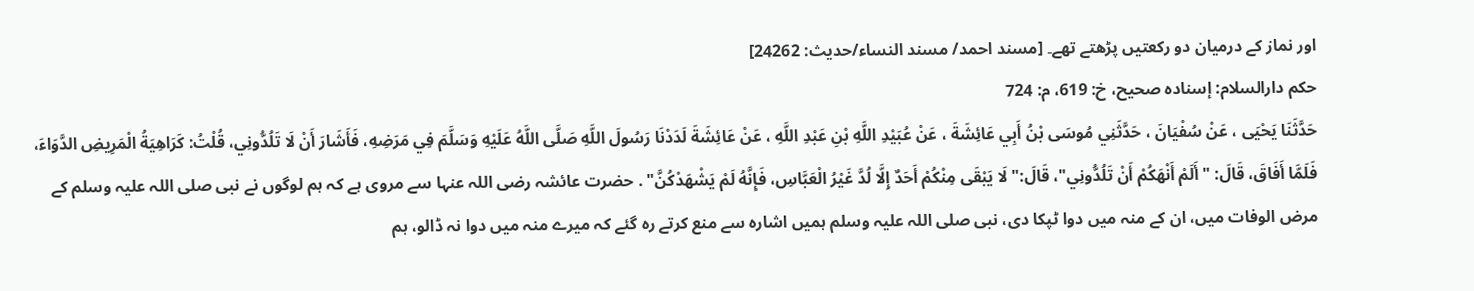اور نماز کے درمیان دو رکعتیں پڑھتے تھے۔ [مسند احمد/ مسند النساء/حدیث: 24262]
حكم دارالسلام: إسناده صحيح، خ: 619، م: 724
حَدَّثَنَا يَحْيَى ، عَنْ سُفْيَانَ ، حَدَّثَنِي مُوسَى بْنُ أَبِي عَائِشَةَ ، عَنْ عُبَيْدِ اللَّهِ بْنِ عَبْدِ اللَّهِ ، عَنْ عَائِشَةَ لَدَدْنَا رَسُولَ اللَّهِ صَلَّى اللَّهُ عَلَيْهِ وَسَلَّمَ فِي مَرَضِهِ، فَأَشَارَ أَنْ لَا تَلُدُّونِي، قُلْتُ: كَرَاهِيَةُ الْمَرِيضِ الدَّوَاءَ، فَلَمَّا أَفَاقَ، قَالَ: " أَلَمْ أَنْهَكُمْ أَنْ تَلُدُّونِي"، قَالَ:" لَا يَبْقَى مِنْكُمْ أَحَدٌ إِلَّا لُدَّ غَيْرُ الْعَبَّاسِ، فَإِنَّهُ لَمْ يَشْهَدْكُنَّ" . حضرت عائشہ رضی اللہ عنہا سے مروی ہے کہ ہم لوگوں نے نبی صلی اللہ علیہ وسلم کے مرض الوفات میں، ان کے منہ میں دوا ٹپکا دی، نبی صلی اللہ علیہ وسلم ہمیں اشارہ سے منع کرتے رہ گئے کہ میرے منہ میں دوا نہ ڈالو، ہم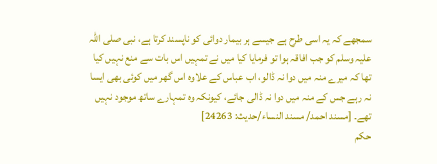سمجھے کہ یہ اسی طرح ہے جیسے ہر بیمار دوائی کو ناپسند کرتا ہے، نبی صلی اللہ علیہ وسلم کو جب افاقہ ہوا تو فرمایا کیا میں نے تمہیں اس بات سے منع نہیں کیا تھا کہ میرے منہ میں دوا نہ ڈالو، اب عباس کے علاوہ اس گھر میں کوئی بھی ایسا نہ رہے جس کے منہ میں دوا نہ ڈالی جائے، کیونکہ وہ تمہارے ساتھ موجود نہیں تھے۔ [مسند احمد/ مسند النساء/حدیث: 24263]
حكم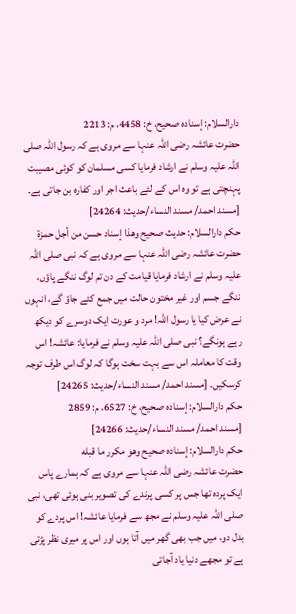دارالسلام: إسناده صحيح، خ: 4458، م: 2213
حضرت عائشہ رضی اللہ عنہا سے مروی ہے کہ رسول اللہ صلی اللہ علیہ وسلم نے ارشاد فرمایا کسی مسلمان کو کوئی مصیبت پہنچتی ہے تو وہ اس کے لئے باعث اجر اور کفارہ بن جاتی ہے۔ [مسند احمد/ مسند النساء/حدیث: 24264]
حكم دارالسلام: حديث صحيح وهذا إسناد حسن من أجل حمزة
حضرت عائشہ رضی اللہ عنہا سے مروی ہے کہ نبی صلی اللہ علیہ وسلم نے ارشاد فرمایا قیامت کے دن تم لوگ ننگے پاؤں، ننگے جسم اور غیر مختون حالت میں جمع کئے جاؤ گے، انہوں نے عرض کیا یا رسول اللہ! مرد و عورت ایک دوسرے کو دیکھ رہے ہونگے؟ نبی صلی اللہ علیہ وسلم نے فرمایا: عائشہ! اس وقت کا معاملہ اس سے بہت سخت ہوگا کہ لوگ اس طرف توجہ کرسکیں۔ [مسند احمد/ مسند النساء/حدیث: 24265]
حكم دارالسلام: إسناده صحيح، خ: 6527، م: 2859
[مسند احمد/ مسند النساء/حدیث: 24266]
حكم دارالسلام: إسناده صحيح وهو مكرر ما قبله
حضرت عائشہ رضی اللہ عنہا سے مروی ہے کہ ہمارے پاس ایک پردہ تھا جس پر کسی پرندے کی تصویر بنی ہوئی تھی، نبی صلی اللہ علیہ وسلم نے مجھ سے فرمایا عائشہ! اس پردے کو بدل دو، میں جب بھی گھر میں آتا ہوں اور اس پر میری نظر پڑتی ہے تو مجھے دنیا یاد آجاتی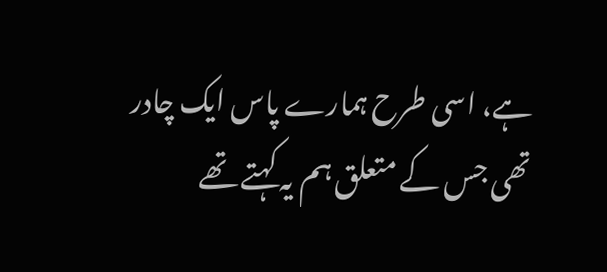ہے، اسی طرح ہمارے پاس ایک چادر تھی جس کے متعلق ہم یہ کہتے تھے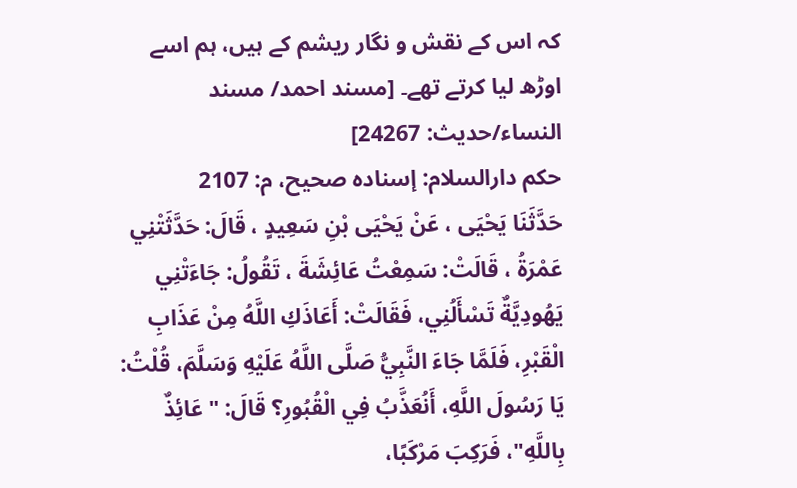کہ اس کے نقش و نگار ریشم کے ہیں، ہم اسے اوڑھ لیا کرتے تھے۔ [مسند احمد/ مسند النساء/حدیث: 24267]
حكم دارالسلام: إسناده صحيح، م: 2107
حَدَّثَنَا يَحْيَى ، عَنْ يَحْيَى بْنِ سَعِيدٍ ، قَالَ: حَدَّثَتْنِي عَمْرَةُ ، قَالَتْ: سَمِعْتُ عَائِشَةَ ، تَقُولُ: جَاءَتْنِي يَهُودِيَّةٌ تَسْأَلُنِي، فَقَالَتْ: أَعَاذَكِ اللَّهُ مِنْ عَذَابِ الْقَبْرِ، فَلَمَّا جَاءَ النَّبِيُّ صَلَّى اللَّهُ عَلَيْهِ وَسَلَّمَ، قُلْتُ: يَا رَسُولَ اللَّهِ، أَنُعَذَّبُ فِي الْقُبُورِ؟ قَالَ: " عَائِذٌ بِاللَّهِ"، فَرَكِبَ مَرْكَبًا،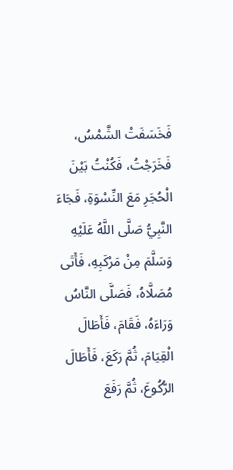فَخَسَفَتْ الشَّمْسُ، فَخَرَجْتُ، فَكُنْتُ بَيْنَ الْحُجَرِ مَعَ النِّسْوَةِ، فَجَاءَ النَّبِيُّ صَلَّى اللَّهُ عَلَيْهِ وَسَلَّمَ مِنْ مَرْكَبِهِ، فَأَتَى مُصَلَّاهُ، فَصَلَّى النَّاسُ وَرَاءَهُ، فَقَامَ، فَأَطَالَ الْقِيَامَ، ثُمَّ رَكَعَ، فَأَطَالَ الرُّكُوعَ، ثُمَّ رَفَعَ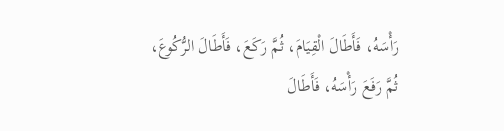رَأْسَهُ، فَأَطَالَ الْقِيَامَ، ثُمَّ رَكَعَ، فَأَطَالَ الرُّكُوعَ، ثُمَّ رَفَعَ رَأْسَهُ، فَأَطَالَ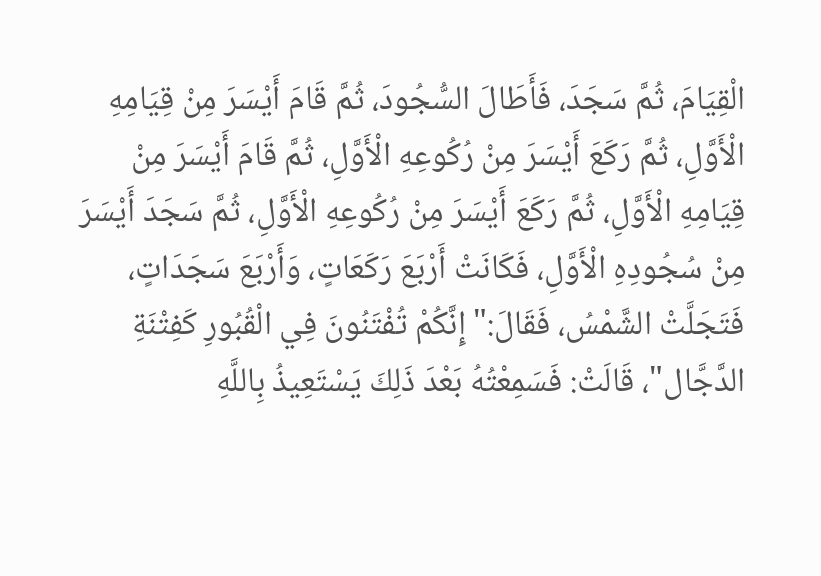الْقِيَامَ، ثُمَّ سَجَدَ، فَأَطَالَ السُّجُودَ، ثُمَّ قَامَ أَيْسَرَ مِنْ قِيَامِهِ الْأَوَّلِ، ثُمَّ رَكَعَ أَيْسَرَ مِنْ رُكُوعِهِ الْأَوَّلِ، ثُمَّ قَامَ أَيْسَرَ مِنْ قِيَامِهِ الْأَوَّلِ، ثُمَّ رَكَعَ أَيْسَرَ مِنْ رُكُوعِهِ الْأَوَّلِ، ثُمَّ سَجَدَ أَيْسَرَ مِنْ سُجُودِهِ الْأَوَّلِ، فَكَانَتْ أَرْبَعَ رَكَعَاتٍ، وَأَرْبَعَ سَجَدَاتٍ، فَتَجَلَّتْ الشَّمْسُ، فَقَالَ:" إِنَّكُمْ تُفْتَنُونَ فِي الْقُبُورِ كَفِتْنَةِ الدَّجَّال"، قَالَتْ: فَسَمِعْتُهُ بَعْدَ ذَلِكَ يَسْتَعِيذُ بِاللَّهِ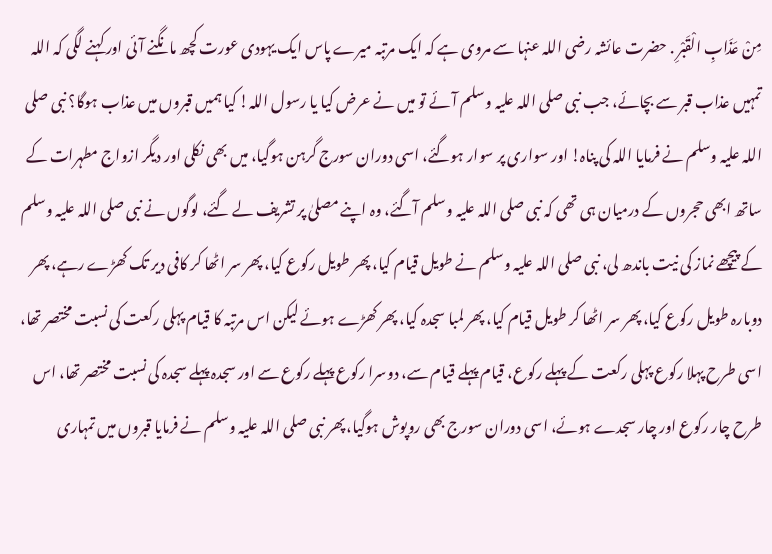مِنْ عَذَابِ الْقَبْرِ . حضرت عائشہ رضی اللہ عنہا سے مروی ہے کہ ایک مرتبہ میرے پاس ایک یہودی عورت کچھ مانگنے آئی اور کہنے لگی کہ اللہ تمہیں عذاب قبر سے بچائے، جب نبی صلی اللہ علیہ وسلم آئے تو میں نے عرض کیا یا رسول اللہ! کیا ہمیں قبروں میں عذاب ہوگا؟ نبی صلی اللہ علیہ وسلم نے فرمایا اللہ کی پناہ! اور سواری پر سوار ہوگئے، اسی دوران سورج گرہن ہوگیا، میں بھی نکلی اور دیگر ازواج مطہرات کے ساتھ ابھی حجروں کے درمیان ہی تھی کہ نبی صلی اللہ علیہ وسلم آگئے، وہ اپنے مصلیٰ پر تشریف لے گئے، لوگوں نے نبی صلی اللہ علیہ وسلم کے پیچھے نماز کی نیت باندھ لی، نبی صلی اللہ علیہ وسلم نے طویل قیام کیا، پھر طویل رکوع کیا، پھر سر اٹھا کر کافی دیر تک کھڑے رہے، پھر دوبارہ طویل رکوع کیا، پھر سر اٹھا کر طویل قیام کیا، پھر لمبا سجدہ کیا، پھر کھڑے ہوئے لیکن اس مرتبہ کا قیام پہلی رکعت کی نسبت مختصر تھا، اسی طرح پہلا رکوع پہلی رکعت کے پہلے رکوع، قیام پہلے قیام سے، دوسرا رکوع پہلے رکوع سے اور سجدہ پہلے سجدہ کی نسبت مختصر تھا، اس طرح چار رکوع اور چار سجدے ہوئے، اسی دوران سورج بھی روپوش ہوگیا، پھر نبی صلی اللہ علیہ وسلم نے فرمایا قبروں میں تمہاری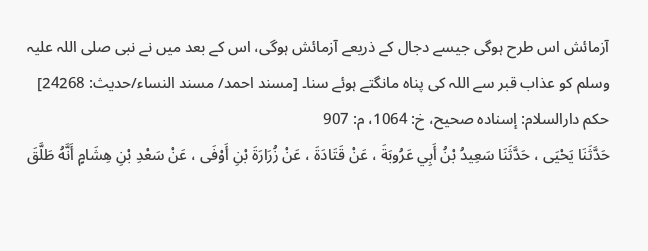آزمائش اس طرح ہوگی جیسے دجال کے ذریعے آزمائش ہوگی، اس کے بعد میں نے نبی صلی اللہ علیہ وسلم کو عذاب قبر سے اللہ کی پناہ مانگتے ہوئے سنا۔ [مسند احمد/ مسند النساء/حدیث: 24268]
حكم دارالسلام: إسناده صحيح، خ: 1064، م: 907
حَدَّثَنَا يَحْيَى ، حَدَّثَنَا سَعِيدُ بْنُ أَبِي عَرُوبَةَ ، عَنْ قَتَادَةَ ، عَنْ زُرَارَةَ بْنِ أَوْفَى ، عَنْ سَعْدِ بْنِ هِشَامٍ أَنَّهُ طَلَّقَ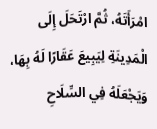امْرَأَتَهُ، ثُمَّ ارْتَحَلَ إِلَى الْمَدِينَةِ لِيَبِيعَ عَقَارًا لَهُ بِهَا، وَيَجْعَلَهُ فِي السِّلَاحِ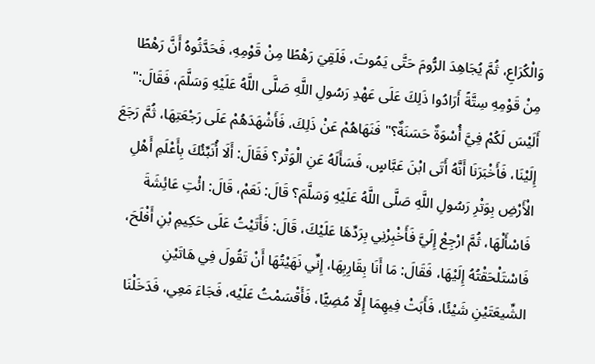وَالْكُرَاعِ، ثُمَّ يُجَاهِدَ الرُّومَ حَتَّى يَمُوتَ، فَلَقِيَ رَهْطًا مِنْ قَوْمِهِ، فَحَدَّثُوهُ أَنَّ رَهْطًا مِنْ قَوْمِهِ سِتَّةً أَرَادُوا ذَلِكَ عَلَى عَهْدِ رَسُولِ اللَّهِ صَلَّى اللَّهُ عَلَيْهِ وَسَلَّمَ، فَقَالَ:" أَلَيْسَ لَكُمْ فِيَّ أُسْوَةٌ حَسَنَةٌ؟" فَنَهَاهُمْ عَنْ ذَلِكَ، فَأَشْهَدَهُمْ عَلَى رَجْعَتِهَا، ثُمَّ رَجَعَ إِلَيْنَا، فَأَخْبَرَنَا أَنَّهُ أَتَى ابْنَ عَبَّاسٍ، فَسَأَلَهُ عَنِ الْوَتْر؟ فَقَالَ: أَلَا أُنَبِّئُكَ بِأَعْلَمِ أَهْلِ الْأَرْضِ بِوَتْرِ رَسُولِ اللَّهِ صَلَّى اللَّهُ عَلَيْهِ وَسَلَّمَ؟ قَالَ: نَعَمْ، قَالَ: ائْتِ عَائِشَةَ فَاسْأَلْهَا، ثُمَّ ارْجِعْ إِلَيَّ فَأَخْبِرْنِي بِرَدِّهَا عَلَيْكَ، قَالَ: فَأَتَيْتُ عَلَى حَكِيمِ بْنِ أَفْلَحَ، فَاسْتَلْحَقْتُهُ إِلَيْهَا، فَقَالَ: مَا أَنَا بِقَارِبِهَا، إِنِّي نَهَيْتُهَا أَنْ تَقُولَ فِي هَاتَيْنِ الشِّيعَتَيْنِ شَيْئًا، فَأَبَتْ فِيهِمَا إِلَّا مُضِيًّا، فَأَقْسَمْتُ عَلَيْه، فَجَاءَ مَعِي، فَدَخَلْنَا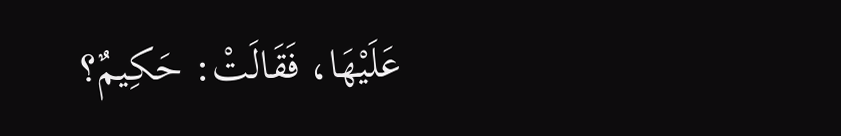عَلَيْهَا، فَقَالَتْ: حَكِيمٌ؟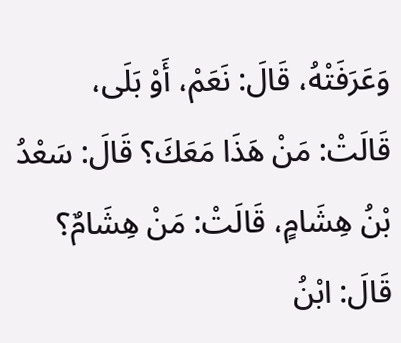وَعَرَفَتْهُ، قَالَ: نَعَمْ، أَوْ بَلَى، قَالَتْ: مَنْ هَذَا مَعَكَ؟ قَالَ: سَعْدُ بْنُ هِشَامٍ، قَالَتْ: مَنْ هِشَامٌ؟ قَالَ: ابْنُ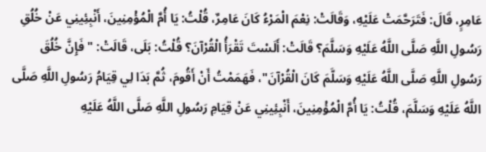عَامِرٍ، قَالَ: فَتَرَحَّمَتْ عَلَيْهِ، وَقَالَتْ: نِعْمَ الْمَرْءُ كَانَ عَامِرٌ، قُلْتُ: يَا أُمَّ الْمُؤْمِنِينَ، أَنْبِئِينِي عَنْ خُلُقِ رَسُولِ اللَّهِ صَلَّى اللَّهُ عَلَيْهِ وَسَلَّمَ؟ قَالَتْ: أَلَسْتَ تَقْرَأُ الْقُرْآنَ؟ قُلْتُ: بَلَى، قَالَتْ: " فَإِنَّ خُلُقَ رَسُولِ اللَّهِ صَلَّى اللَّهُ عَلَيْهِ وَسَلَّمَ كَانَ الْقُرْآنَ"، فَهَمَمْتُ أَنْ أَقُومَ، ثُمَّ بَدَا لِي قِيَامُ رَسُولِ اللَّهِ صَلَّى اللَّهُ عَلَيْهِ وَسَلَّمَ، قُلْتُ: يَا أُمَّ الْمُؤْمِنِينَ، أَنْبِئِينِي عَنْ قِيَامِ رَسُولِ اللَّهِ صَلَّى اللَّهُ عَلَيْهِ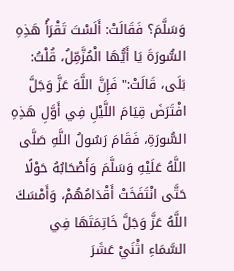وَسَلَّمَ؟ فَقَالَتْ: أَلَسْتَ تَقْرَأُ هَذِهِ السُّورَةَ يَا أَيُّهَا الْمُزَّمِّلُ، قُلْتُ: بَلَى، قَالَتْ:" فَإِنَّ اللَّهَ عَزَّ وَجَلَّ افْتَرَضَ قِيَامَ اللَّيْلِ فِي أَوَّلِ هَذِهِ السُّورَةِ، فَقَامَ رَسُولُ اللَّهِ صَلَّى اللَّهُ عَلَيْهِ وَسَلَّمَ وَأَصْحَابُهُ حَوْلًا حَتَّى انْتَفَخَتْ أَقْدَامُهُمْ، وَأَمْسَكَ اللَّهُ عَزَّ وَجَلَّ خَاتِمَتَهَا فِي السَّمَاءِ اثْنَيْ عَشَرَ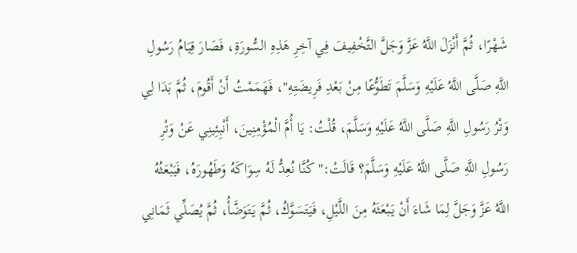شَهْرًا، ثُمَّ أَنْزَلَ اللَّهُ عَزَّ وَجَلَّ التَّخْفِيفَ فِي آخِرِ هَذِهِ السُّورَةِ، فَصَارَ قِيَامُ رَسُولِ اللَّهِ صَلَّى اللَّهُ عَلَيْهِ وَسَلَّمَ تَطَوُّعًا مِنْ بَعْدِ فَرِيضَتِهِ"، فَهَمَمْتُ أَنْ أَقُومَ، ثُمَّ بَدَا لِي وَتْرُ رَسُولِ اللَّهِ صَلَّى اللَّهُ عَلَيْهِ وَسَلَّمَ، قُلْتُ: يَا أُمَّ الْمُؤْمِنِينَ، أَنْبِئِينِي عَنْ وَتْرِ رَسُولِ اللَّهِ صَلَّى اللَّهُ عَلَيْهِ وَسَلَّمَ؟ قَالَتْ:" كُنَّا نُعِدُّ لَهُ سِوَاكَهُ وَطَهُورَهُ، فَيَبْعَثُهُ اللَّهُ عَزَّ وَجَلَّ لِمَا شَاءَ أَنْ يَبْعَثَهُ مِنَ اللَّيْلِ، فَيَتَسَوَّكُ، ثُمَّ يَتَوَضَّأُ، ثُمَّ يُصَلِّي ثَمَانِي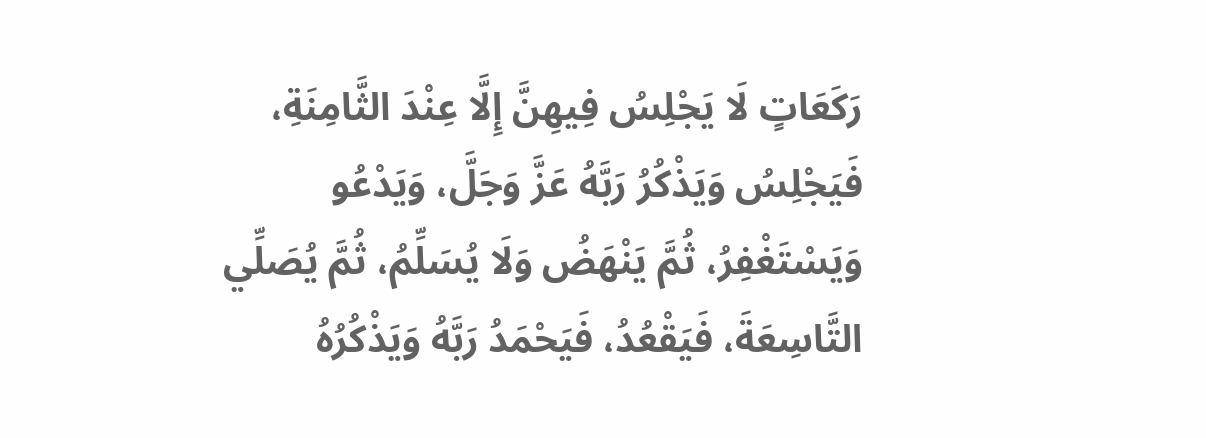رَكَعَاتٍ لَا يَجْلِسُ فِيهِنَّ إِلَّا عِنْدَ الثَّامِنَةِ، فَيَجْلِسُ وَيَذْكُرُ رَبَّهُ عَزَّ وَجَلَّ، وَيَدْعُو وَيَسْتَغْفِرُ، ثُمَّ يَنْهَضُ وَلَا يُسَلِّمُ، ثُمَّ يُصَلِّي التَّاسِعَةَ، فَيَقْعُدُ، فَيَحْمَدُ رَبَّهُ وَيَذْكُرُهُ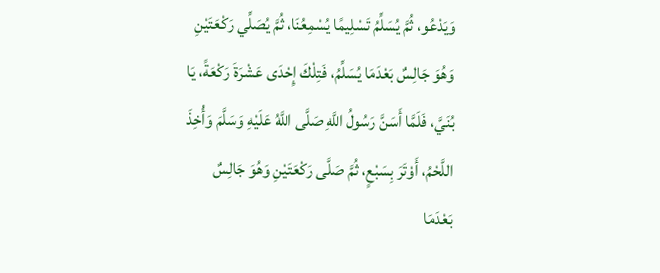وَيَدْعُو، ثُمَّ يُسَلِّمُ تَسْلِيمًا يُسْمِعُنَا، ثُمَّ يُصَلِّي رَكْعَتَيْنِ وَهُوَ جَالِسٌ بَعْدَمَا يُسَلِّمُ، فَتِلْكَ إِحْدَى عَشْرَةَ رَكْعَةً، يَا بُنَيَّ، فَلَمَّا أَسَنَّ رَسُولُ اللَّهِ صَلَّى اللَّهُ عَلَيْهِ وَسَلَّمَ وَأُخِذَ اللَّحْمُ، أَوْتَرَ بِسَبْعٍ، ثُمَّ صَلَّى رَكْعَتَيْنِ وَهُوَ جَالِسٌ بَعْدَمَا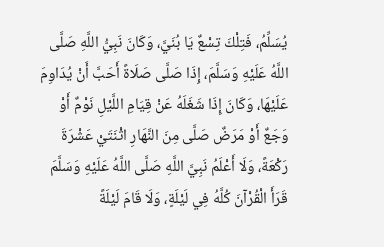يُسَلِّمُ، فَتِلْكَ تِسْعٌ يَا بُنَيَّ، وَكَانَ نَبِيُّ اللَّهِ صَلَّى اللَّهُ عَلَيْهِ وَسَلَّمَ، إِذَا صَلَّى صَلَاةً أَحَبَّ أَنْ يُدَاوِمَ عَلَيْهَا، وَكَانَ إِذَا شَغَلَهُ عَنْ قِيَامِ اللَّيْلِ نَوْمٌ أَوْ وَجَعٌ أَوْ مَرَضٌ صَلَّى مِنَ النَّهَارِ اثْنَتَيْ عَشْرَةَ رَكْعَةً، وَلَا أَعْلَمُ نَبِيَّ اللَّهِ صَلَّى اللَّهُ عَلَيْهِ وَسَلَّمَ قَرَأَ الْقُرْآنَ كُلَّهُ فِي لَيْلَةٍ، وَلَا قَامَ لَيْلَةً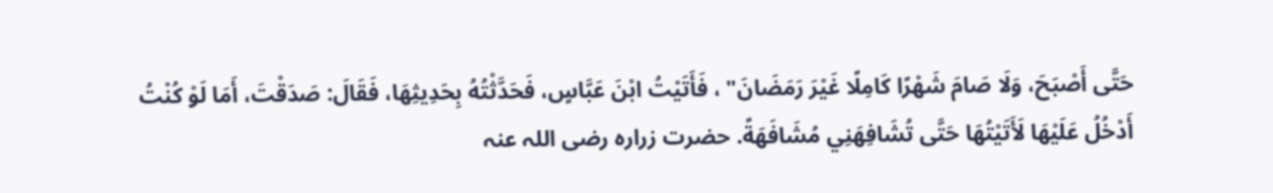حَتَّى أَصْبَحَ، وَلَا صَامَ شَهْرًا كَامِلًا غَيْرَ رَمَضَانَ" ، فَأَتَيْتُ ابْنَ عَبَّاسٍ، فَحَدَّثْتُهُ بِحَدِيثِهَا، فَقَالَ: صَدَقْتَ، أَمَا لَوْ كُنْتُ أَدْخُلُ عَلَيْهَا لَأَتَيْتُهَا حَتَّى تُشَافِهَنِي مُشَافَهَةً. حضرت زرارہ رضی اللہ عنہ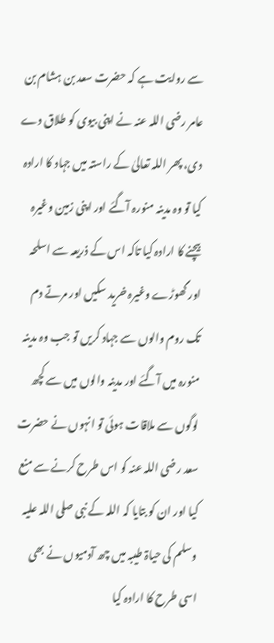سے روایت ہے کہ حضرت سعد بن ہشام بن عامر رضی اللہ عنہ نے اپنی بیوی کو طلاق دے دی، پھر اللہ تعالیٰ کے راستہ میں جہاد کا ارادہ کیا تو وہ مدینہ منورہ آگئے اور اپنی زمین وغیرہ بیچنے کا ارادہ کیا تاکہ اس کے ذریعہ سے اسلحہ اور گھوڑے وغیرہ خرید سکیں اور مرتے دم تک روم والوں سے جہاد کریں تو جب وہ مدینہ منورہ میں آگئے اور مدینہ والوں میں سے کچھ لوگوں سے ملاقات ہوئی تو انہوں نے حضرت سعد رضی اللہ عنہ کو اس طرح کرنے سے منع کیا اور ان کو بتایا کہ اللہ کے نبی صلی اللہ علیہ وسلم کی حیاۃ طیبہ میں چھ آدمیوں نے بھی اسی طرح کا ارادہ کیا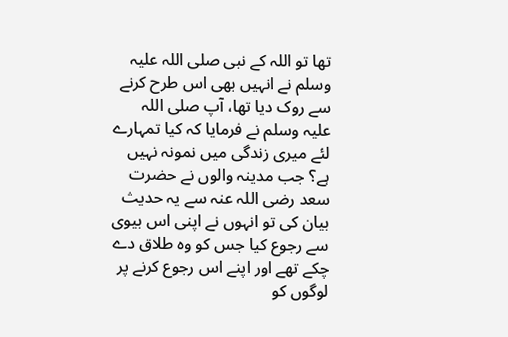تھا تو اللہ کے نبی صلی اللہ علیہ وسلم نے انہیں بھی اس طرح کرنے سے روک دیا تھا، آپ صلی اللہ علیہ وسلم نے فرمایا کہ کیا تمہارے لئے میری زندگی میں نمونہ نہیں ہے؟ جب مدینہ والوں نے حضرت سعد رضی اللہ عنہ سے یہ حدیث بیان کی تو انہوں نے اپنی اس بیوی سے رجوع کیا جس کو وہ طلاق دے چکے تھے اور اپنے اس رجوع کرنے پر لوگوں کو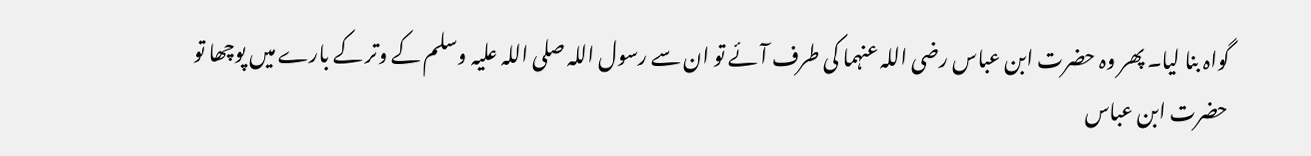گواہ بنا لیا۔ پھر وہ حضرت ابن عباس رضی اللہ عنہما کی طرف آئے تو ان سے رسول اللہ صلی اللہ علیہ وسلم کے وتر کے بارے میں پوچھا تو حضرت ابن عباس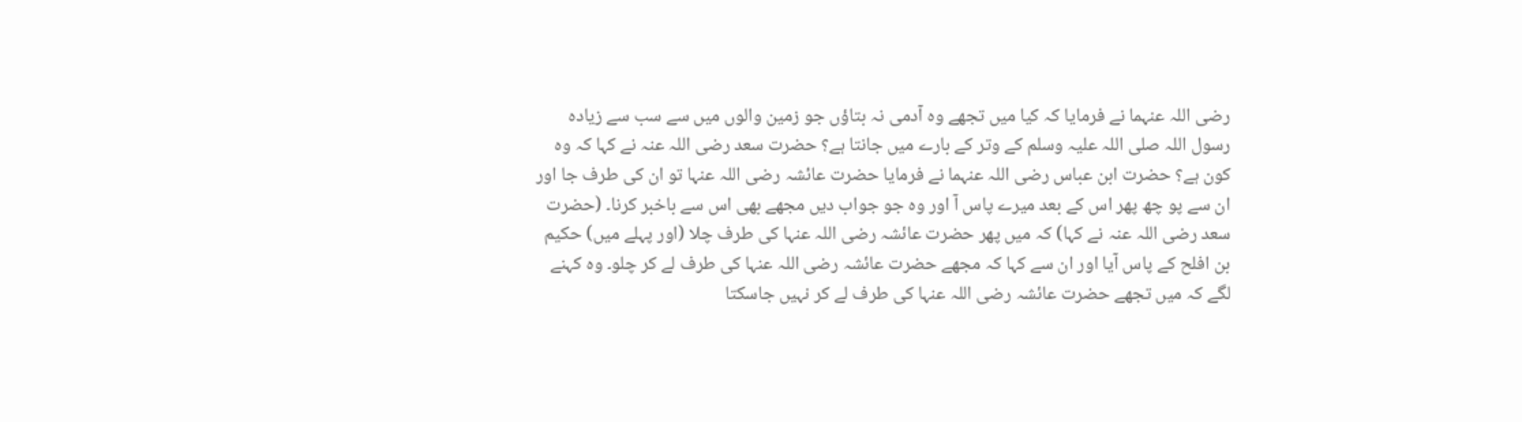رضی اللہ عنہما نے فرمایا کہ کیا میں تجھے وہ آدمی نہ بتاؤں جو زمین والوں میں سے سب سے زیادہ رسول اللہ صلی اللہ علیہ وسلم کے وتر کے بارے میں جانتا ہے؟ حضرت سعد رضی اللہ عنہ نے کہا کہ وہ کون ہے؟ حضرت ابن عباس رضی اللہ عنہما نے فرمایا حضرت عائشہ رضی اللہ عنہا تو ان کی طرف جا اور ان سے پو چھ پھر اس کے بعد میرے پاس آ اور وہ جو جواب دیں مجھے بھی اس سے باخبر کرنا۔ (حضرت سعد رضی اللہ عنہ نے کہا) کہ میں پھر حضرت عائشہ رضی اللہ عنہا کی طرف چلا (اور پہلے میں) حکیم بن افلح کے پاس آیا اور ان سے کہا کہ مجھے حضرت عائشہ رضی اللہ عنہا کی طرف لے کر چلو۔ وہ کہنے لگے کہ میں تجھے حضرت عائشہ رضی اللہ عنہا کی طرف لے کر نہیں جاسکتا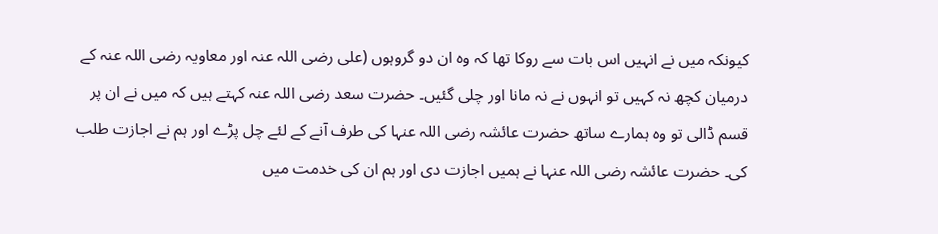کیونکہ میں نے انہیں اس بات سے روکا تھا کہ وہ ان دو گروہوں (علی رضی اللہ عنہ اور معاویہ رضی اللہ عنہ کے درمیان کچھ نہ کہیں تو انہوں نے نہ مانا اور چلی گئیں۔ حضرت سعد رضی اللہ عنہ کہتے ہیں کہ میں نے ان پر قسم ڈالی تو وہ ہمارے ساتھ حضرت عائشہ رضی اللہ عنہا کی طرف آنے کے لئے چل پڑے اور ہم نے اجازت طلب کی۔ حضرت عائشہ رضی اللہ عنہا نے ہمیں اجازت دی اور ہم ان کی خدمت میں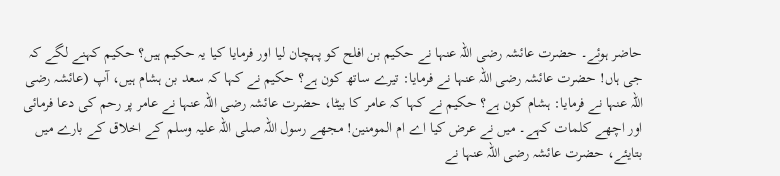حاضر ہوئے۔ حضرت عائشہ رضی اللہ عنہا نے حکیم بن افلح کو پہچان لیا اور فرمایا کیا یہ حکیم ہیں؟ حکیم کہنے لگے کہ جی ہاں! حضرت عائشہ رضی اللہ عنہا نے فرمایا: تیرے ساتھ کون ہے؟ حکیم نے کہا کہ سعد بن ہشام ہیں، آپ (عائشہ رضی اللہ عنہا نے فرمایا: ہشام کون ہے؟ حکیم نے کہا کہ عامر کا بیٹا، حضرت عائشہ رضی اللہ عنہا نے عامر پر رحم کی دعا فرمائی اور اچھے کلمات کہے۔ میں نے عرض کیا اے ام المومنین! مجھے رسول اللہ صلی اللہ علیہ وسلم کے اخلاق کے بارے میں بتایئے، حضرت عائشہ رضی اللہ عنہا نے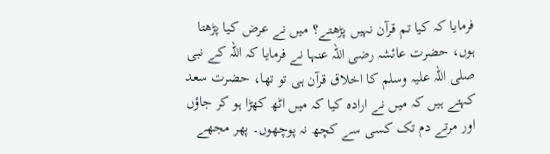فرمایا کہ کیا تم قرآن نہیں پڑھتے؟ میں نے عرض کیا پڑھتا ہوں، حضرت عائشہ رضی اللہ عنہا نے فرمایا کہ اللہ کے نبی صلی اللہ علیہ وسلم کا اخلاق قرآن ہی تو تھا، حضرت سعد کہتے ہیں کہ میں نے ارادہ کیا کہ میں اٹھ کھڑا ہو کر جاؤں اور مرتے دم تک کسی سے کچھ نہ پوچھوں۔ پھر مجھے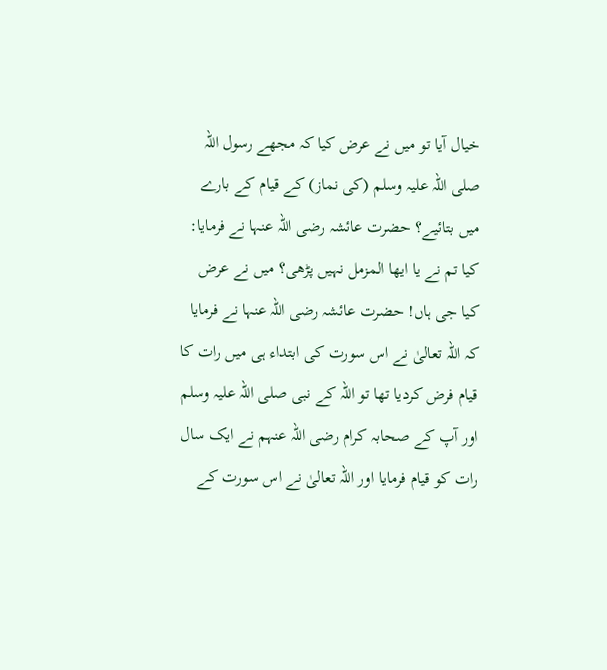خیال آیا تو میں نے عرض کیا کہ مجھے رسول اللہ صلی اللہ علیہ وسلم (کی نماز) کے قیام کے بارے میں بتائیے؟ حضرت عائشہ رضی اللہ عنہا نے فرمایا: کیا تم نے یا ایھا المزمل نہیں پڑھی؟ میں نے عرض کیا جی ہاں! حضرت عائشہ رضی اللہ عنہا نے فرمایا کہ اللہ تعالیٰ نے اس سورت کی ابتداء ہی میں رات کا قیام فرض کردیا تھا تو اللہ کے نبی صلی اللہ علیہ وسلم اور آپ کے صحابہ کرام رضی اللہ عنہم نے ایک سال رات کو قیام فرمایا اور اللہ تعالیٰ نے اس سورت کے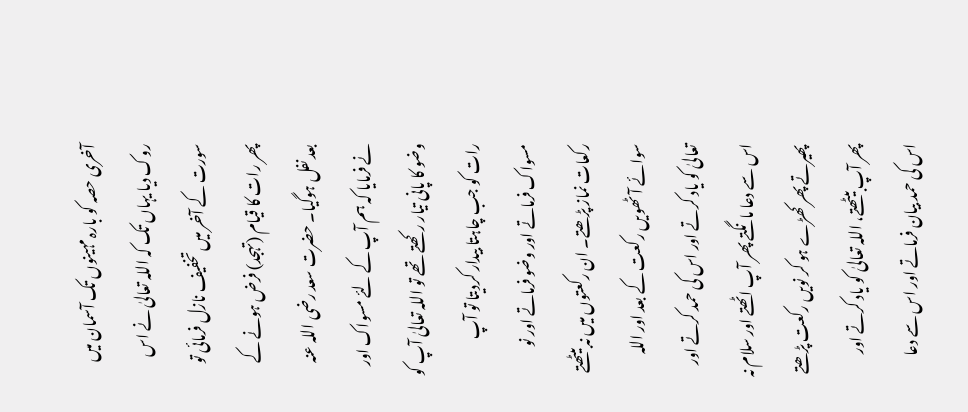آخری حصہ کو بارہ مہینوں تک آسمان میں روک دیا یہاں تک کہ اللہ تعالیٰ نے اس سورت کے آخر میں تخفیف نازل فرمائی تو پھر رات کا قیام (تہجد) فرض ہونے کے بعد نفل ہوگیا۔ حضرت سعد رضی اللہ عنہ نے فرمایا کہ ہم آپ کے لئے مسواک اور وضو کا پانی تیار رکھتے تھے تو اللہ تعالیٰ آپ کو رات کو جب چاہتا بیدار کردیتا تو آپ مسواک فرماتے اور وضو فرماتے اور نو رکعات نماز پڑھتے۔ ان رکعتوں میں نہ بیٹھتے سوائے آٹھویں رکعت کے بعد اور اللہ تعالیٰ کو یاد کرتے اور اس کی حمد کرتے اور اس سے دعا مانگتے پھر آپ اٹھتے اور سلام نہ پھیرتے پھر کھڑے ہو کر نویں رکعت پڑھتے پھر آپ بیٹھتے، اللہ تعالیٰ کو یاد کرتے اور اس کی حمد بیان فرماتے اور اس سے دعا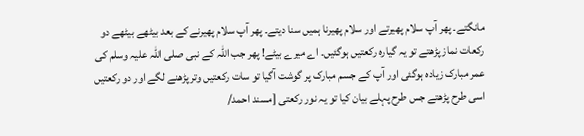مانگتے۔ پھر آپ سلام پھیرتے اور سلام پھیرنا ہمیں سنا دیتے۔ پھر آپ سلام پھیرنے کے بعد بیٹھے بیٹھے دو رکعات نماز پڑھتے تو یہ گیارہ رکعتیں ہوگئیں۔ اے میرے بیٹے! پھر جب اللہ کے نبی صلی اللہ علیہ وسلم کی عمر مبارک زیادہ ہوگئی اور آپ کے جسم مبارک پر گوشت آگیا تو سات رکعتیں وتر پڑھنے لگے اور دو رکعتیں اسی طرح پڑھتے جس طرح پہلے بیان کیا تو یہ نور رکعتی [مسند احمد/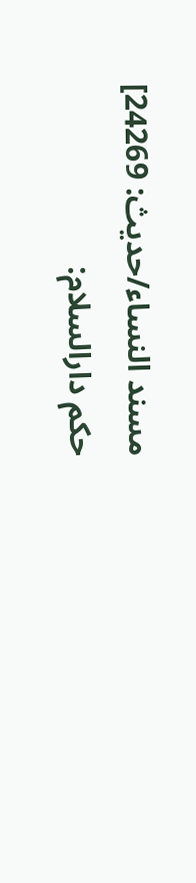مسند النساء/حدیث: 24269]
حكم دارالسلام: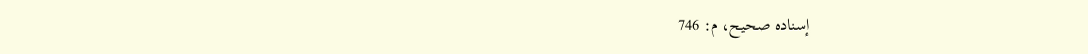إسناده صحيح، م: 746